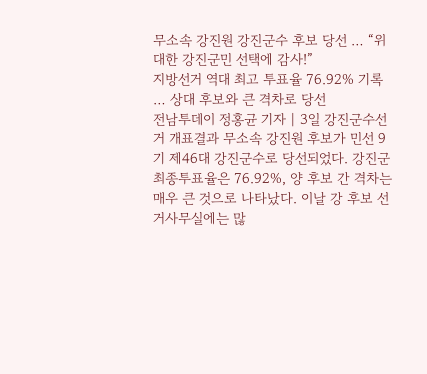무소속 강진원 강진군수 후보 당선 … “위대한 강진군민 선택에 감사!”
지방선거 역대 최고 투표율 76.92% 기록 … 상대 후보와 큰 격차로 당선
전남투데이 정홍균 기자 | 3일 강진군수선거 개표결과 무소속 강진원 후보가 민선 9기 제46대 강진군수로 당선되었다. 강진군 최종투표율은 76.92%, 양 후보 간 격차는 매우 큰 것으로 나타났다. 이날 강 후보 선거사무실에는 많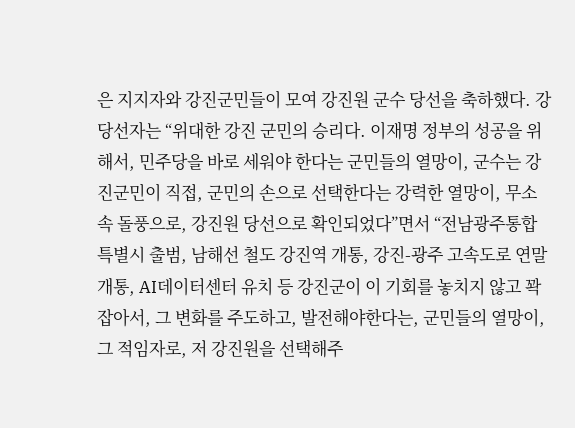은 지지자와 강진군민들이 모여 강진원 군수 당선을 축하했다. 강 당선자는 “위대한 강진 군민의 승리다. 이재명 정부의 성공을 위해서, 민주당을 바로 세워야 한다는 군민들의 열망이, 군수는 강진군민이 직접, 군민의 손으로 선택한다는 강력한 열망이, 무소속 돌풍으로, 강진원 당선으로 확인되었다”면서 “전남광주통합특별시 출범, 남해선 철도 강진역 개통, 강진-광주 고속도로 연말 개통, AI데이터센터 유치 등 강진군이 이 기회를 놓치지 않고 꽉 잡아서, 그 변화를 주도하고, 발전해야한다는, 군민들의 열망이, 그 적임자로, 저 강진원을 선택해주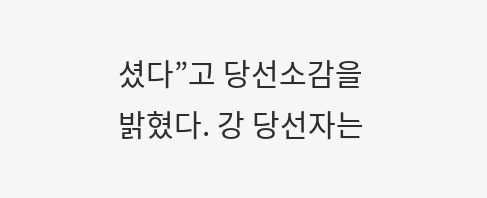셨다”고 당선소감을 밝혔다. 강 당선자는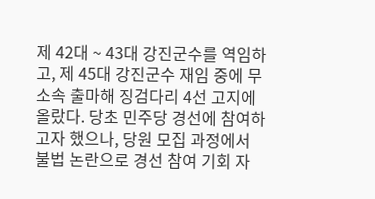제 42대 ~ 43대 강진군수를 역임하고, 제 45대 강진군수 재임 중에 무소속 출마해 징검다리 4선 고지에 올랐다. 당초 민주당 경선에 참여하고자 했으나, 당원 모집 과정에서 불법 논란으로 경선 참여 기회 자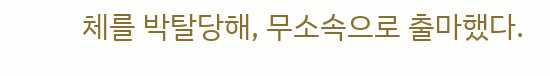체를 박탈당해, 무소속으로 출마했다.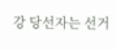강 당선자는 선거